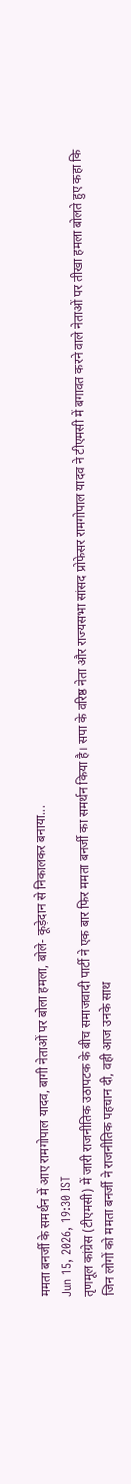ममता बनर्जी के समर्थन में आए रामगोपाल यादव, बागी नेताओं पर बोला हमला, बोले- कूड़ेदान से निकालकर बनाया...
Jun 15, 2026, 19:30 IST
तृणमूल कांग्रेस (टीएमसी) में जारी राजनीतिक उठापटक के बीच समाजवादी पार्टी ने एक बार फिर ममता बनर्जी का समर्थन किया है। सपा के वरिष्ठ नेता और राज्यसभा सांसद प्रोफेसर रामगोपाल यादव ने टीएमसी में बगावत करने वाले नेताओं पर तीखा हमला बोलते हुए कहा कि जिन लोगों को ममता बनर्जी ने राजनीतिक पहचान दी, वही आज उनके साथ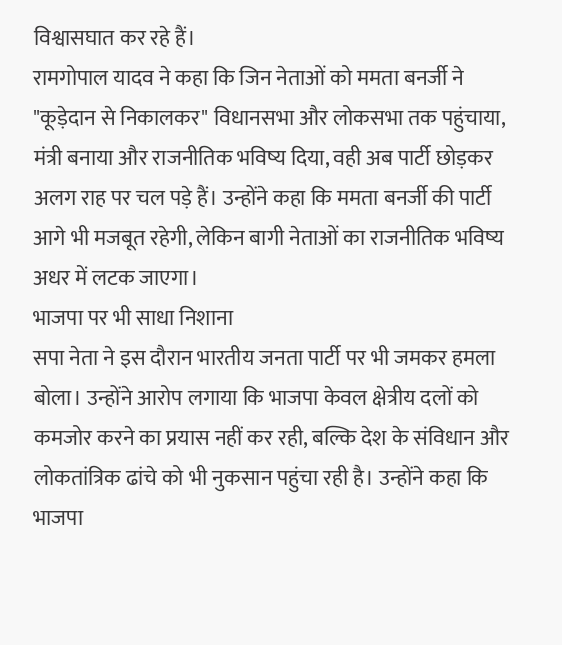विश्वासघात कर रहे हैं।
रामगोपाल यादव ने कहा कि जिन नेताओं को ममता बनर्जी ने "कूड़ेदान से निकालकर" विधानसभा और लोकसभा तक पहुंचाया, मंत्री बनाया और राजनीतिक भविष्य दिया, वही अब पार्टी छोड़कर अलग राह पर चल पड़े हैं। उन्होंने कहा कि ममता बनर्जी की पार्टी आगे भी मजबूत रहेगी, लेकिन बागी नेताओं का राजनीतिक भविष्य अधर में लटक जाएगा।
भाजपा पर भी साधा निशाना
सपा नेता ने इस दौरान भारतीय जनता पार्टी पर भी जमकर हमला बोला। उन्होंने आरोप लगाया कि भाजपा केवल क्षेत्रीय दलों को कमजोर करने का प्रयास नहीं कर रही, बल्कि देश के संविधान और लोकतांत्रिक ढांचे को भी नुकसान पहुंचा रही है। उन्होंने कहा कि भाजपा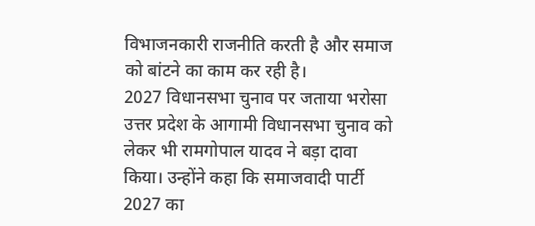विभाजनकारी राजनीति करती है और समाज को बांटने का काम कर रही है।
2027 विधानसभा चुनाव पर जताया भरोसा
उत्तर प्रदेश के आगामी विधानसभा चुनाव को लेकर भी रामगोपाल यादव ने बड़ा दावा किया। उन्होंने कहा कि समाजवादी पार्टी 2027 का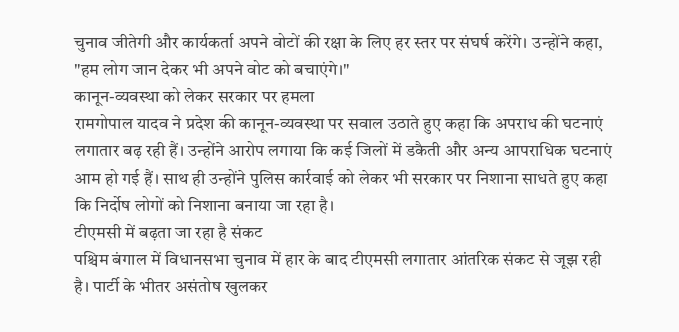चुनाव जीतेगी और कार्यकर्ता अपने वोटों की रक्षा के लिए हर स्तर पर संघर्ष करेंगे। उन्होंने कहा, "हम लोग जान देकर भी अपने वोट को बचाएंगे।"
कानून-व्यवस्था को लेकर सरकार पर हमला
रामगोपाल यादव ने प्रदेश की कानून-व्यवस्था पर सवाल उठाते हुए कहा कि अपराध की घटनाएं लगातार बढ़ रही हैं। उन्होंने आरोप लगाया कि कई जिलों में डकैती और अन्य आपराधिक घटनाएं आम हो गई हैं। साथ ही उन्होंने पुलिस कार्रवाई को लेकर भी सरकार पर निशाना साधते हुए कहा कि निर्दोष लोगों को निशाना बनाया जा रहा है।
टीएमसी में बढ़ता जा रहा है संकट
पश्चिम बंगाल में विधानसभा चुनाव में हार के बाद टीएमसी लगातार आंतरिक संकट से जूझ रही है। पार्टी के भीतर असंतोष खुलकर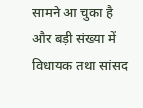सामने आ चुका है और बड़ी संख्या में विधायक तथा सांसद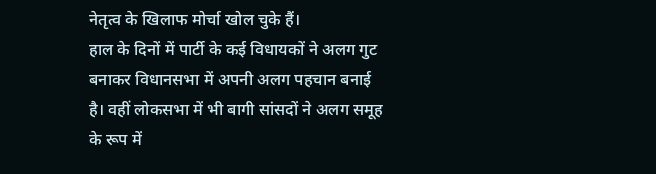नेतृत्व के खिलाफ मोर्चा खोल चुके हैं।
हाल के दिनों में पार्टी के कई विधायकों ने अलग गुट बनाकर विधानसभा में अपनी अलग पहचान बनाई है। वहीं लोकसभा में भी बागी सांसदों ने अलग समूह के रूप में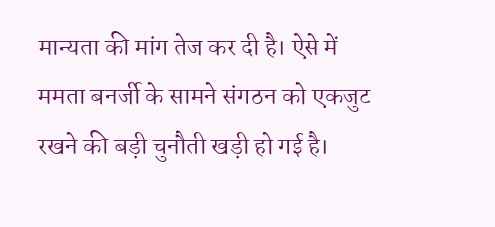मान्यता की मांग तेज कर दी है। ऐसे में ममता बनर्जी के सामने संगठन को एकजुट रखने की बड़ी चुनौती खड़ी हो गई है।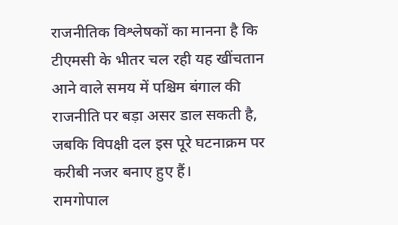राजनीतिक विश्लेषकों का मानना है कि टीएमसी के भीतर चल रही यह खींचतान आने वाले समय में पश्चिम बंगाल की राजनीति पर बड़ा असर डाल सकती है, जबकि विपक्षी दल इस पूरे घटनाक्रम पर करीबी नजर बनाए हुए हैं।
रामगोपाल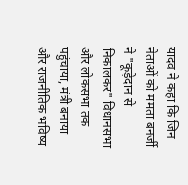यादव ने कहा कि जिन नेताओं को ममता बनर्जी ने "कूड़ेदान से निकालकर" विधानसभा और लोकसभा तक पहुंचाया, मंत्री बनाया और राजनीतिक भविष्य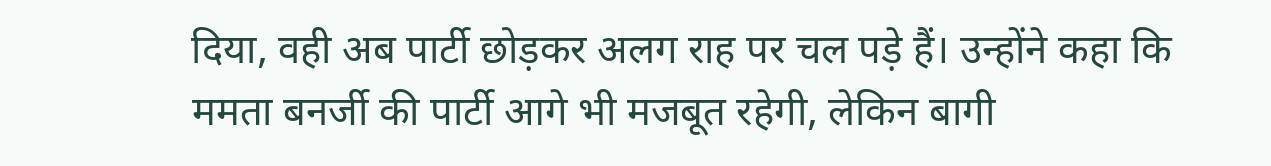दिया, वही अब पार्टी छोड़कर अलग राह पर चल पड़े हैं। उन्होंने कहा कि ममता बनर्जी की पार्टी आगे भी मजबूत रहेगी, लेकिन बागी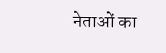नेताओं का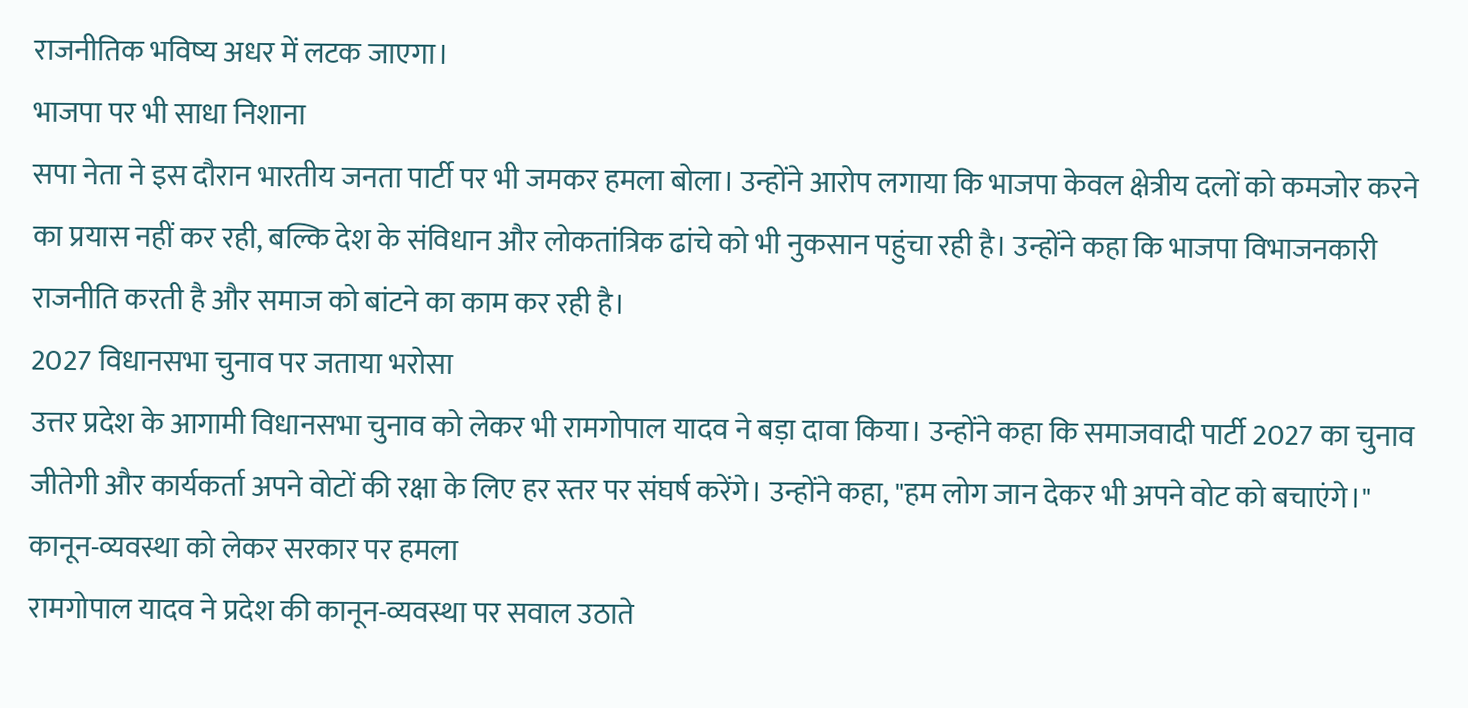राजनीतिक भविष्य अधर में लटक जाएगा।
भाजपा पर भी साधा निशाना
सपा नेता ने इस दौरान भारतीय जनता पार्टी पर भी जमकर हमला बोला। उन्होंने आरोप लगाया कि भाजपा केवल क्षेत्रीय दलों को कमजोर करने का प्रयास नहीं कर रही, बल्कि देश के संविधान और लोकतांत्रिक ढांचे को भी नुकसान पहुंचा रही है। उन्होंने कहा कि भाजपा विभाजनकारी राजनीति करती है और समाज को बांटने का काम कर रही है।
2027 विधानसभा चुनाव पर जताया भरोसा
उत्तर प्रदेश के आगामी विधानसभा चुनाव को लेकर भी रामगोपाल यादव ने बड़ा दावा किया। उन्होंने कहा कि समाजवादी पार्टी 2027 का चुनाव जीतेगी और कार्यकर्ता अपने वोटों की रक्षा के लिए हर स्तर पर संघर्ष करेंगे। उन्होंने कहा, "हम लोग जान देकर भी अपने वोट को बचाएंगे।"
कानून-व्यवस्था को लेकर सरकार पर हमला
रामगोपाल यादव ने प्रदेश की कानून-व्यवस्था पर सवाल उठाते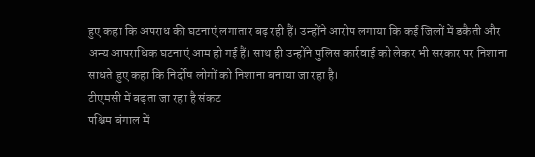हुए कहा कि अपराध की घटनाएं लगातार बढ़ रही हैं। उन्होंने आरोप लगाया कि कई जिलों में डकैती और अन्य आपराधिक घटनाएं आम हो गई हैं। साथ ही उन्होंने पुलिस कार्रवाई को लेकर भी सरकार पर निशाना साधते हुए कहा कि निर्दोष लोगों को निशाना बनाया जा रहा है।
टीएमसी में बढ़ता जा रहा है संकट
पश्चिम बंगाल में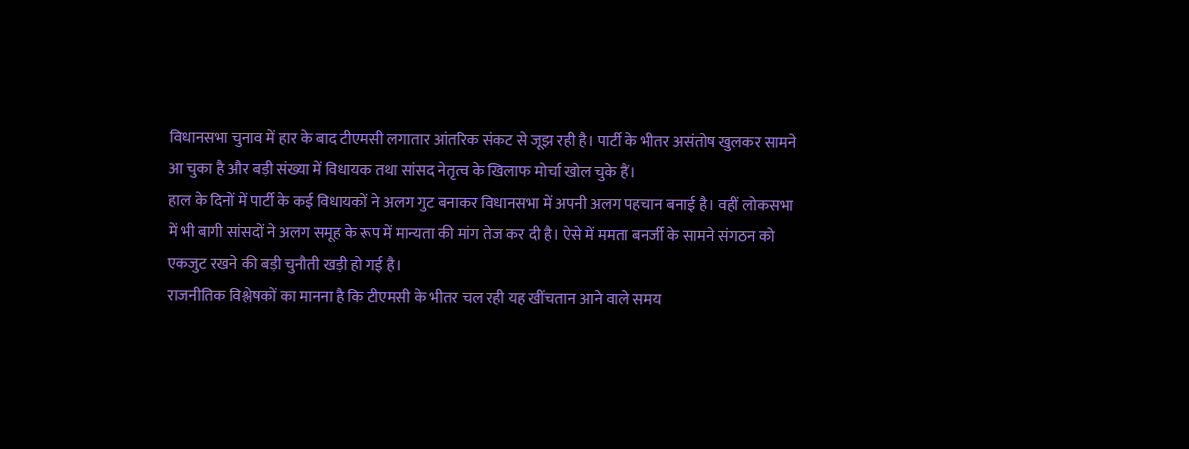विधानसभा चुनाव में हार के बाद टीएमसी लगातार आंतरिक संकट से जूझ रही है। पार्टी के भीतर असंतोष खुलकर सामने आ चुका है और बड़ी संख्या में विधायक तथा सांसद नेतृत्व के खिलाफ मोर्चा खोल चुके हैं।
हाल के दिनों में पार्टी के कई विधायकों ने अलग गुट बनाकर विधानसभा में अपनी अलग पहचान बनाई है। वहीं लोकसभा में भी बागी सांसदों ने अलग समूह के रूप में मान्यता की मांग तेज कर दी है। ऐसे में ममता बनर्जी के सामने संगठन को एकजुट रखने की बड़ी चुनौती खड़ी हो गई है।
राजनीतिक विश्लेषकों का मानना है कि टीएमसी के भीतर चल रही यह खींचतान आने वाले समय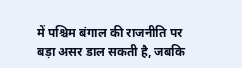में पश्चिम बंगाल की राजनीति पर बड़ा असर डाल सकती है, जबकि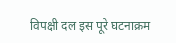विपक्षी दल इस पूरे घटनाक्रम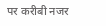पर करीबी नजर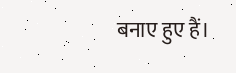बनाए हुए हैं।